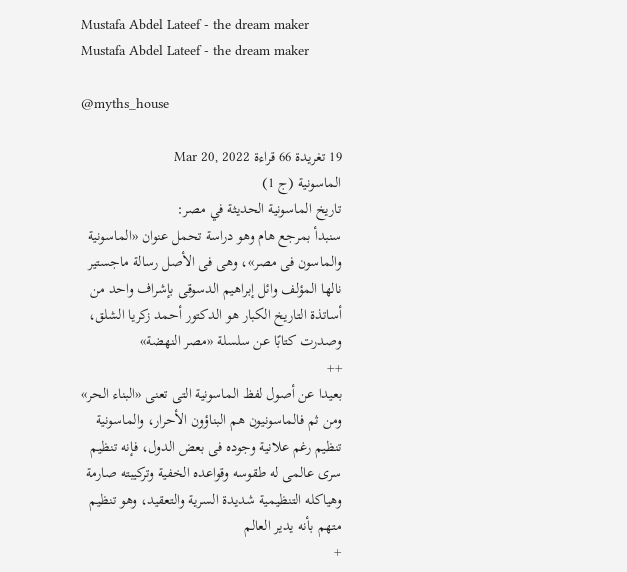Mustafa Abdel Lateef - the dream maker
Mustafa Abdel Lateef - the dream maker

@myths_house

19 تغريدة 66 قراءة Mar 20, 2022
الماسونية (ج 1)
تاريخ الماسونية الحديثة في مصر:
سنبدأ بمرجع هام وهو دراسة تحمل عنوان «الماسونية والماسون فى مصر»، وهى فى الأصل رسالة ماجستير نالها المؤلف وائل إبراهيم الدسوقى بإشراف واحد من أساتذة التاريخ الكبار هو الدكتور أحمد زكريا الشلق، وصدرت كتابًا عن سلسلة «مصر النهضة»
++
بعيدا عن أصول لفظ الماسونية التى تعنى «البناء الحر» ومن ثم فالماسونيون هم البناؤون الأحرار، والماسونية تنظيم رغم علانية وجوده فى بعض الدول، فإنه تنظيم سرى عالمى له طقوسه وقواعده الخفية وتركيبته صارمة وهياكله التنظيمية شديدة السرية والتعقيد، وهو تنظيم متهم بأنه يدير العالم
+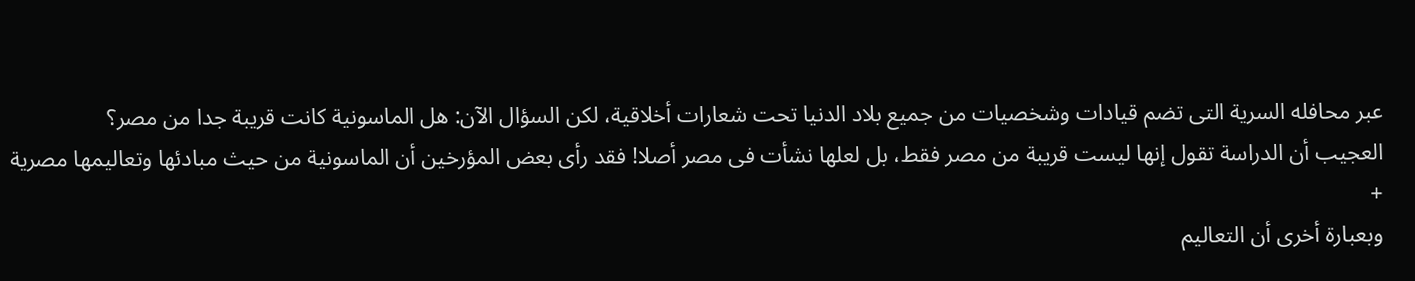عبر محافله السرية التى تضم قيادات وشخصيات من جميع بلاد الدنيا تحت شعارات أخلاقية، لكن السؤال الآن: هل الماسونية كانت قريبة جدا من مصر؟
العجيب أن الدراسة تقول إنها ليست قريبة من مصر فقط، بل لعلها نشأت فى مصر أصلا! فقد رأى بعض المؤرخين أن الماسونية من حيث مبادئها وتعاليمها مصرية
+
وبعبارة أخرى أن التعاليم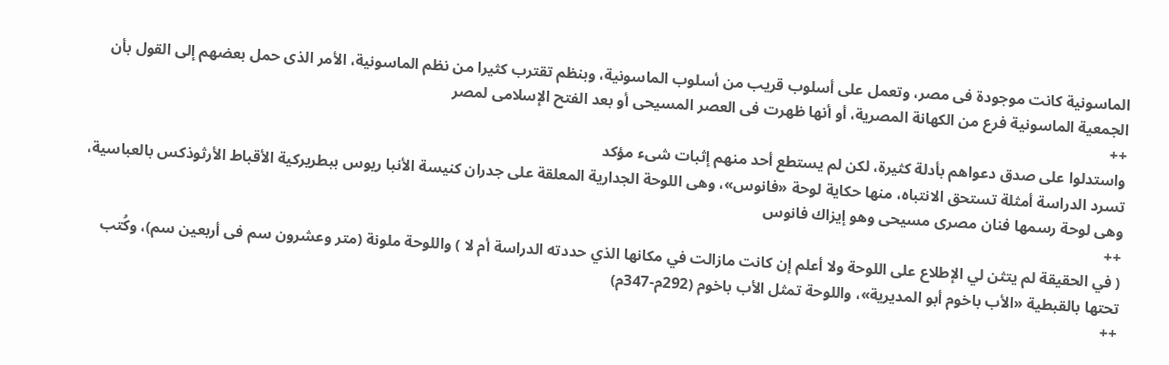الماسونية كانت موجودة فى مصر، وتعمل على أسلوب قريب من أسلوب الماسونية، وبنظم تقترب كثيرا من نظم الماسونية، الأمر الذى حمل بعضهم إلى القول بأن الجمعية الماسونية فرع من الكهانة المصرية، أو أنها ظهرت فى العصر المسيحى أو بعد الفتح الإسلامى لمصر
++
واستدلوا على صدق دعواهم بأدلة كثيرة، لكن لم يستطع أحد منهم إثبات شىء مؤكد
تسرد الدراسة أمثلة تستحق الانتباه، منها حكاية لوحة «فانوس»، وهى اللوحة الجدارية المعلقة على جدران كنيسة الأنبا ريوس ببطريركية الأقباط الأرثوذكس بالعباسية، وهى لوحة رسمها فنان مصرى مسيحى وهو إيزاك فانوس
++
( في الحقيقة لم يتثن لي الإطلاع على اللوحة ولا أعلم إن كانت مازالت في مكانها الذي حددته الدراسة أم لا ) واللوحة ملونة (متر وعشرون سم فى أربعين سم)، وكُتب تحتها بالقبطية «الأب باخوم أبو المديرية»، واللوحة تمثل الأب باخوم (292م-347م)
++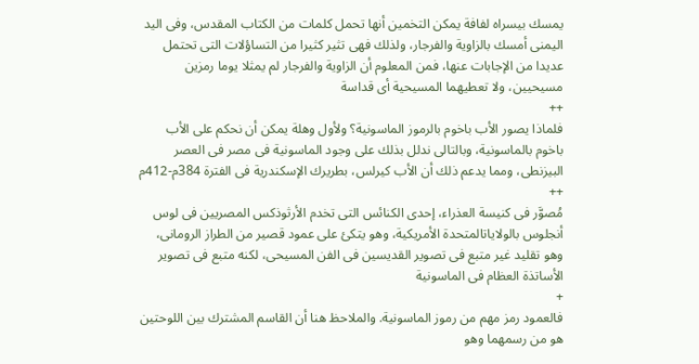يمسك بيسراه لفافة يمكن التخمين أنها تحمل كلمات من الكتاب المقدس، وفى اليد اليمنى أمسك بالزاوية والفرجار، ولذلك فهى تثير كثيرا من التساؤلات التى تحتمل عديدا من الإجابات عنها، فمن المعلوم أن الزاوية والفرجار لم يمثلا يوما رمزين مسيحيين، ولا تعطيهما المسيحية أى قداسة
++
فلماذا يصور الأب باخوم بالرموز الماسونية؟ ولأول وهلة يمكن أن نحكم على الأب باخوم بالماسونية، وبالتالى ندلل بذلك على وجود الماسونية فى مصر فى العصر البيزنطى، ومما يدعم ذلك أن الأب كيرلس، بطريرك الإسكندرية فى الفترة 384م-412م
++
مُصوَّر فى كنيسة العذراء، إحدى الكنائس التى تخدم الأرثوذكس المصريين فى لوس أنجلوس بالولاياتالمتحدة الأمريكية، وهو يتكئ على عمود قصير من الطراز الرومانى، وهو تقليد غير متبع فى تصوير القديسين فى الفن المسيحى، لكنه متبع فى تصوير الأساتذة العظام فى الماسونية
+
فالعمود رمز مهم من رموز الماسونية. والملاحظ هنا أن القاسم المشترك بين اللوحتين هو من رسمهما وهو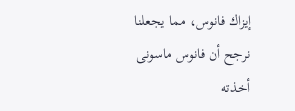إيزاك فانوس، مما يجعلنا نرجح أن فانوس ماسونى أخذته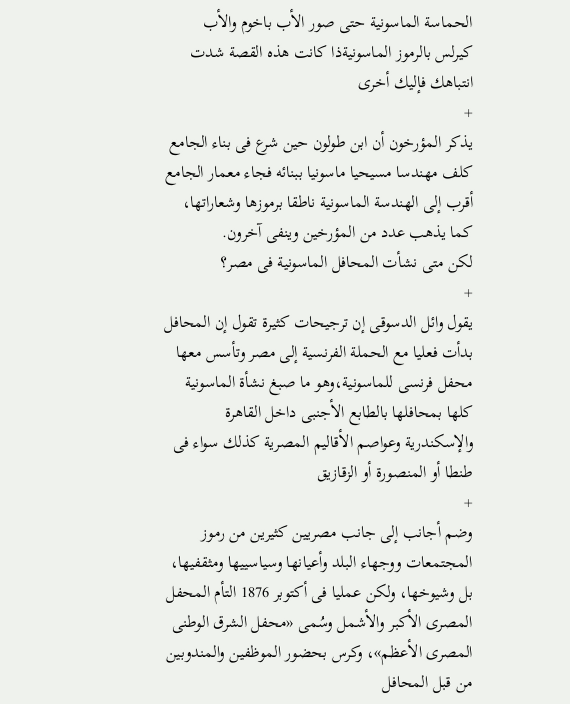الحماسة الماسونية حتى صور الأب باخوم والأب كيرلس بالرموز الماسونيةذا كانت هذه القصة شدت انتباهك فإليك أخرى
+
يذكر المؤرخون أن ابن طولون حين شرع فى بناء الجامع كلف مهندسا مسيحيا ماسونيا ببنائه فجاء معمار الجامع أقرب إلى الهندسة الماسونية ناطقا برموزها وشعاراتها، كما يذهب عدد من المؤرخين وينفى آخرون.
لكن متى نشأت المحافل الماسونية فى مصر؟
+
يقول وائل الدسوقى إن ترجيحات كثيرة تقول إن المحافل بدأت فعليا مع الحملة الفرنسية إلى مصر وتأسس معها محفل فرنسى للماسونية،وهو ما صبغ نشأة الماسونية كلها بمحافلها بالطابع الأجنبى داخل القاهرة والإسكندرية وعواصم الأقاليم المصرية كذلك سواء فى طنطا أو المنصورة أو الزقازيق
+
وضم أجانب إلى جانب مصريين كثيرين من رموز المجتمعات ووجهاء البلد وأعيانها وسياسييها ومثقفيها، بل وشيوخها، ولكن عمليا فى أكتوبر 1876 التأم المحفل المصرى الأكبر والأشمل وسُمى «محفل الشرق الوطنى المصرى الأعظم»، وكرس بحضور الموظفين والمندوبين من قبل المحافل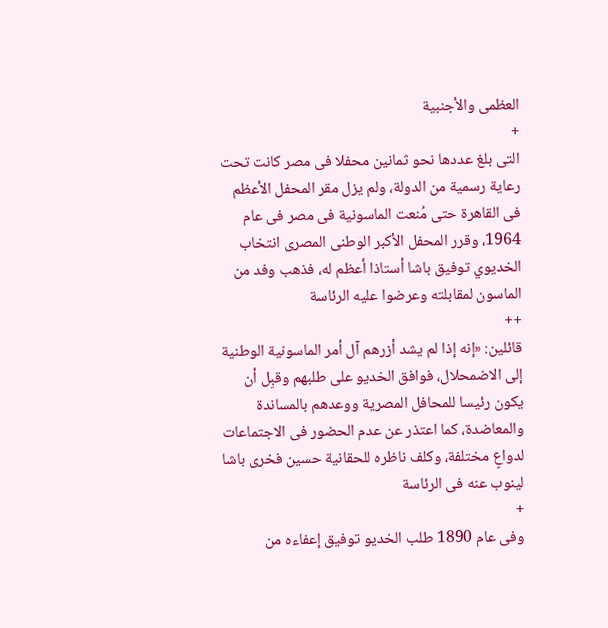العظمى والأجنبية
+
التى بلغ عددها نحو ثمانين محفلا فى مصر كانت تحت رعاية رسمية من الدولة، ولم يزل مقر المحفل الأعظم فى القاهرة حتى مُنعت الماسونية فى مصر فى عام 1964، وقرر المحفل الأكبر الوطنى المصرى انتخاب الخديوي توفيق باشا أستاذا أعظم له، فذهب وفد من الماسون لمقابلته وعرضوا عليه الرئاسة
++
قائلين: «إنه إذا لم يشد أزرهم آل أمر الماسونية الوطنية إلى الاضمحلال، فوافق الخديو على طلبهم وقبِل أن يكون رئيسا للمحافل المصرية ووعدهم بالمساندة والمعاضدة، كما اعتذر عن عدم الحضور فى الاجتماعات لدواعٍ مختلفة، وكلف ناظره للحقانية حسين فخرى باشا لينوب عنه فى الرئاسة
+
وفى عام 1890 طلب الخديو توفيق إعفاءه من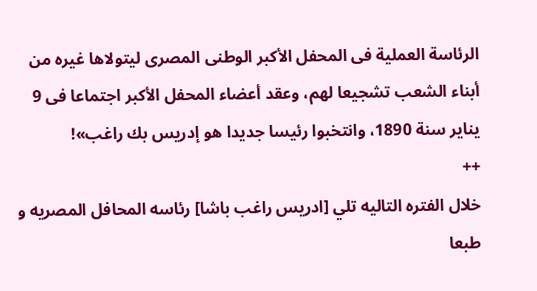الرئاسة العملية فى المحفل الأكبر الوطنى المصرى ليتولاها غيره من أبناء الشعب تشجيعا لهم، وعقد أعضاء المحفل الأكبر اجتماعا فى 9 يناير سنة 1890، وانتخبوا رئيسا جديدا هو إدريس بك راغب»!
++
خلال الفتره التاليه تلي [ادريس راغب باشا] رئاسه المحافل المصريه و طبعا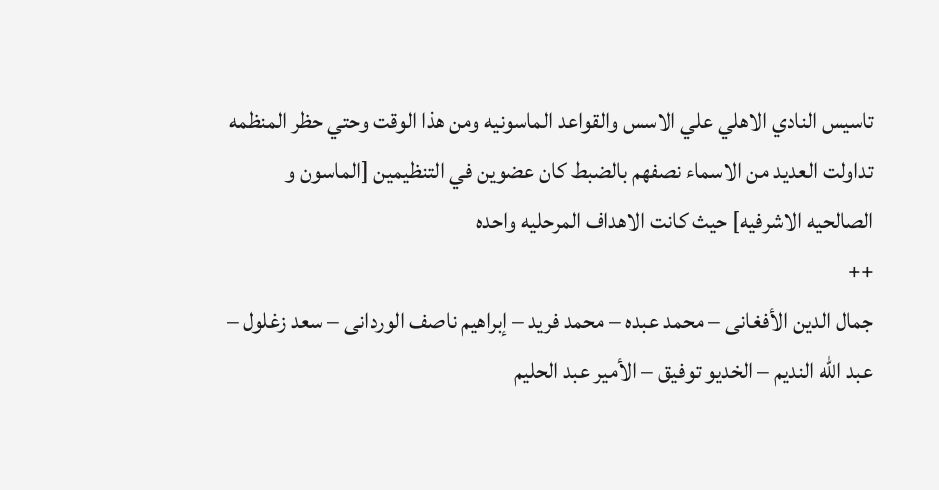تاسيس النادي الاهلي علي الاسس والقواعد الماسونيه ومن هذا الوقت وحتي حظر المنظمه
تداولت العديد من الاسماء نصفهم بالضبط كان عضوين في التنظيمين [الماسون و الصالحيه الاشرفيه] حيث كانت الاهداف المرحليه واحده
++
جمال الدين الأفغانى – محمد عبده – محمد فريد – إبراهيم ناصف الوردانى – سعد زغلول – عبد الله النديم – الخديو توفيق – الأمير عبد الحليم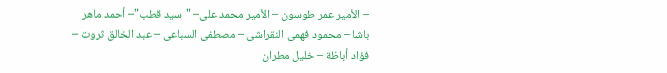– الأمير عمر طوسون – الأمير محمد على– "سيد قطب"– أحمد ماهر باشا – محمود فهمى النقراشى – مصطفى السباعى – عبد الخالق ثروت – فؤاد أباظة – خليل مطران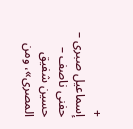+
إسماعيل صبرى – حفنى ناصف – حسين شفيق المصرى»، ومن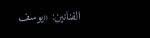الفنانين: «يوسف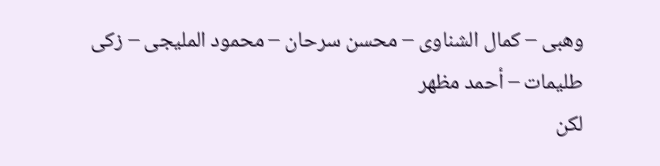وهبى – كمال الشناوى – محسن سرحان – محمود المليجى – زكى طليمات – أحمد مظهر
لكن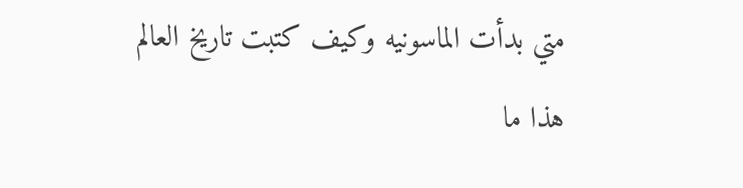متي بدأت الماسونيه وكيف كتبت تاريخ العالم
هذا ما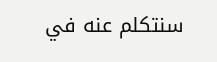سنتكلم عنه في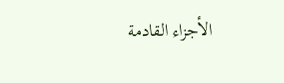الأجزاء القادمة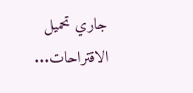جاري تحميل الاقتراحات...